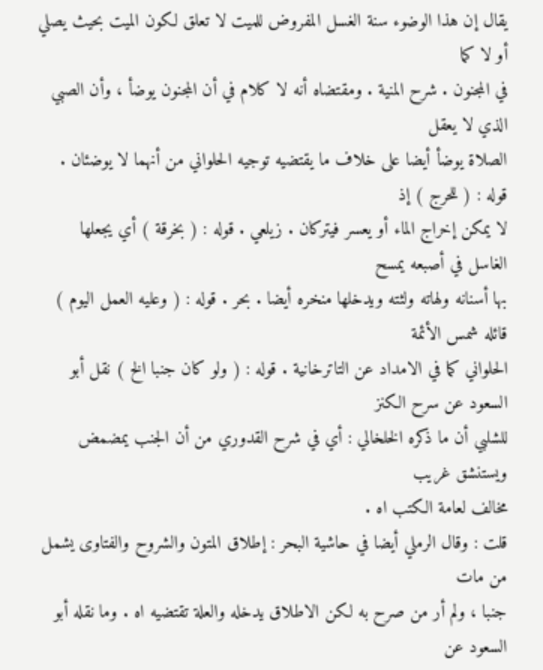يقال إن هذا الوضوء سنة الغسل المفروض للميت لا تعلق لكون الميت بحيث يصلي أو لا كما
في المجنون . شرح المنية . ومقتضاه أنه لا كلام في أن المجنون يوضأ ، وأن الصبي الذي لا يعقل
الصلاة يوضأ أيضا على خلاف ما يقتضيه توجيه الحلواني من أنهما لا يوضئان . قوله : ( للحرج ) إذ
لا يمكن إخراج الماء أو يعسر فيتركان . زيلعي . قوله : ( بخرقة ) أي يجعلها الغاسل في أصبعه يمسح
بها أسنانه ولهاته ولثته ويدخلها منخره أيضا . بحر . قوله : ( وعليه العمل اليوم ) قائله شمس الأئمة
الحلواني كما في الامداد عن التاترخانية . قوله : ( ولو كان جنبا الخ ) نقل أبو السعود عن سرح الكنز
للشلبي أن ما ذكره الخلخالي : أي في شرح القدوري من أن الجنب يمضمض ويستنشق غريب
مخالف لعامة الكتب اه .
قلت : وقال الرملي أيضا في حاشية البحر : إطلاق المتون والشروح والفتاوى يشمل من مات
جنبا ، ولم أر من صرح به لكن الاطلاق يدخله والعلة تقتضيه اه . وما نقله أبو السعود عن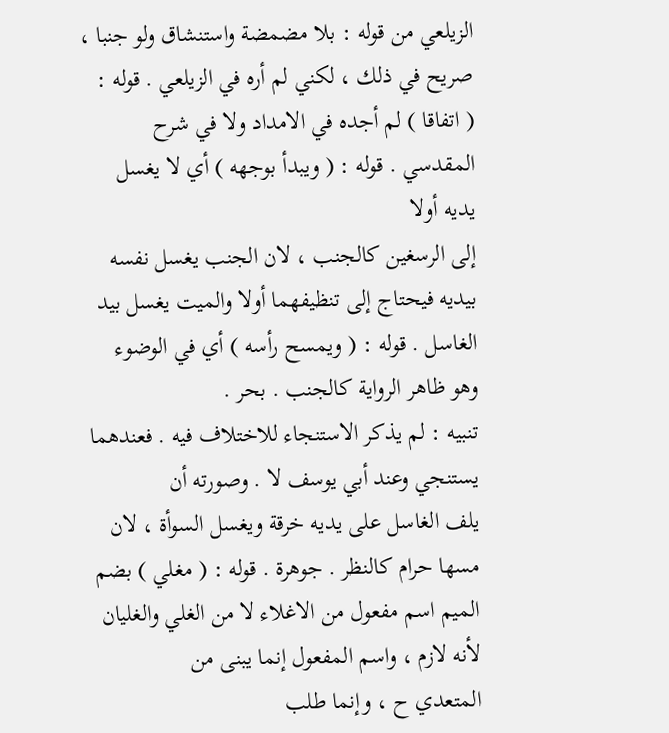الزيلعي من قوله : بلا مضمضة واستنشاق ولو جنبا ، صريح في ذلك ، لكني لم أره في الزيلعي . قوله :
( اتفاقا ) لم أجده في الامداد ولا في شرح المقدسي . قوله : ( ويبدأ بوجهه ) أي لا يغسل يديه أولا
إلى الرسغين كالجنب ، لان الجنب يغسل نفسه بيديه فيحتاج إلى تنظيفهما أولا والميت يغسل بيد
الغاسل . قوله : ( ويمسح رأسه ) أي في الوضوء وهو ظاهر الرواية كالجنب . بحر .
تنبيه : لم يذكر الاستنجاء للاختلاف فيه . فعندهما يستنجي وعند أبي يوسف لا . وصورته أن
يلف الغاسل على يديه خرقة ويغسل السوأة ، لان مسها حرام كالنظر . جوهرة . قوله : ( مغلي ) بضم
الميم اسم مفعول من الاغلاء لا من الغلي والغليان لأنه لازم ، واسم المفعول إنما يبنى من
المتعدي ح ، وإنما طلب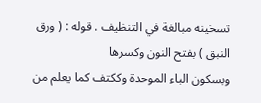تسخينه مبالغة في التنظيف . قوله : ( ورق النبق ) بفتح النون وكسرها
وبسكون الباء الموحدة وككتف كما يعلم من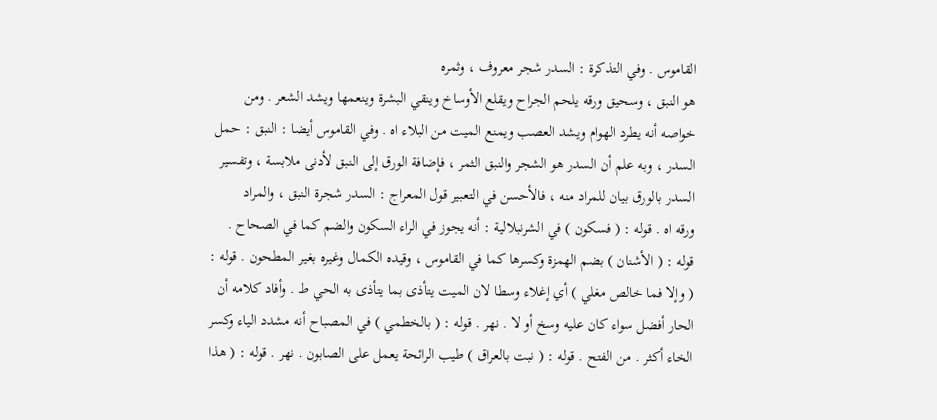القاموس . وفي التذكرة : السدر شجر معروف ، وثمره
هو النبق ، وسحيق ورقه يلحم الجراح ويقلع الأوساخ وينقي البشرة وينعمها ويشد الشعر . ومن
خواصه أنه يطرد الهوام ويشد العصب ويمنع الميت من البلاء اه . وفي القاموس أيضا : النبق : حمل
السدر ، وبه علم أن السدر هو الشجر والنبق الثمر ، فإضافة الورق إلى النبق لأدنى ملابسة ، وتفسير
السدر بالورق بيان للمراد منه ، فالأحسن في التعبير قول المعراج : السدر شجرة النبق ، والمراد
ورقه اه . قوله : ( فسكون ) في الشرنبلالية : أنه يجوز في الراء السكون والضم كما في الصحاح .
قوله : ( الأشنان ) بضم الهمزة وكسرها كما في القاموس ، وقيده الكمال وغيره بغير المطحون . قوله :
( وإلا فما خالص مغلي ) أي إغلاء وسطا لان الميت يتأذى بما يتأذى به الحي ط . وأفاد كلامه أن
الحار أفضل سواء كان عليه وسخ أو لا . نهر . قوله : ( بالخطمي ) في المصباح أنه مشدد الياء وكسر
الخاء أكثر . من الفتح . قوله : ( نبت بالعراق ) طيب الرائحة يعمل على الصابون . نهر . قوله : ( هذا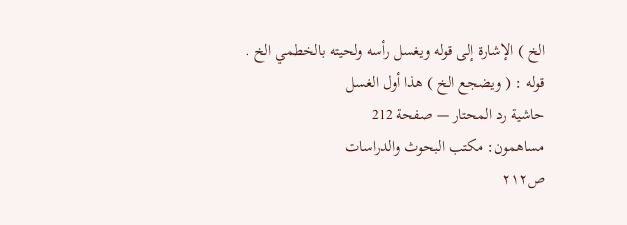الخ ) الإشارة إلى قوله ويغسل رأسه ولحيته بالخطمي الخ . قوله : ( ويضجع الخ ) هذا أول الغسل
حاشية رد المحتار — صفحة 212
مساهمون: مكتب البحوث والدراسات
ص٢١٢